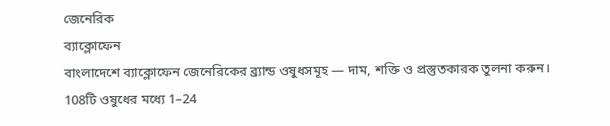জেনেরিক
ব্যাক্লোফেন
বাংলাদেশে ব্যাক্লোফেন জেনেরিকের ব্র্যান্ড ওষুধসমূহ — দাম, শক্তি ও প্রস্তুতকারক তুলনা করুন।
108টি ওষুধের মধ্যে 1–24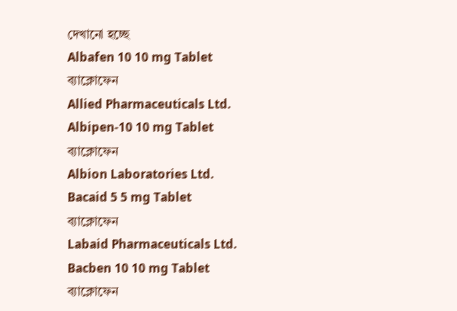দেখানো হচ্ছে
Albafen 10 10 mg Tablet
ব্যাক্লোফেন
Allied Pharmaceuticals Ltd.
Albipen-10 10 mg Tablet
ব্যাক্লোফেন
Albion Laboratories Ltd.
Bacaid 5 5 mg Tablet
ব্যাক্লোফেন
Labaid Pharmaceuticals Ltd.
Bacben 10 10 mg Tablet
ব্যাক্লোফেন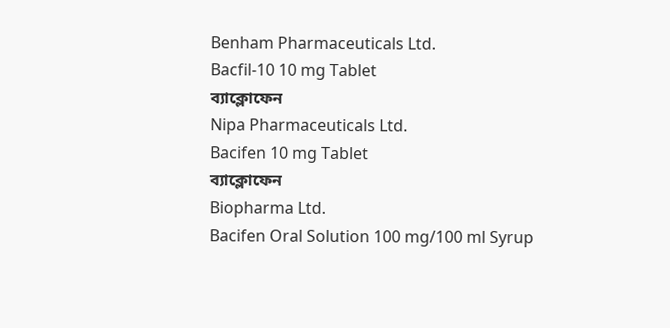Benham Pharmaceuticals Ltd.
Bacfil-10 10 mg Tablet
ব্যাক্লোফেন
Nipa Pharmaceuticals Ltd.
Bacifen 10 mg Tablet
ব্যাক্লোফেন
Biopharma Ltd.
Bacifen Oral Solution 100 mg/100 ml Syrup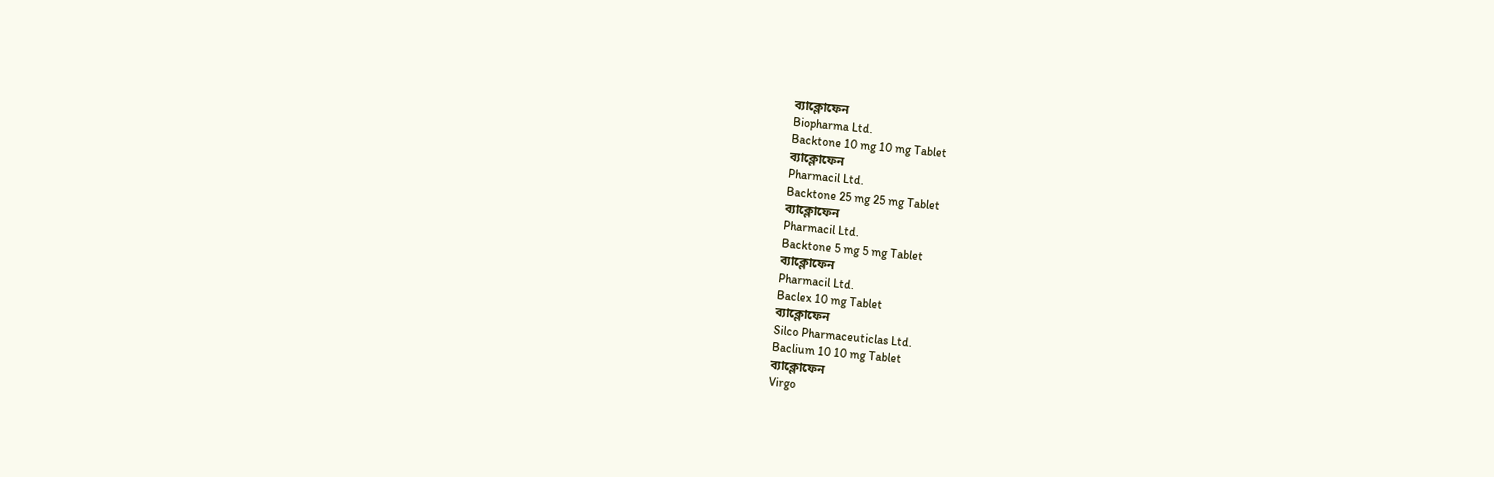ব্যাক্লোফেন
Biopharma Ltd.
Backtone 10 mg 10 mg Tablet
ব্যাক্লোফেন
Pharmacil Ltd.
Backtone 25 mg 25 mg Tablet
ব্যাক্লোফেন
Pharmacil Ltd.
Backtone 5 mg 5 mg Tablet
ব্যাক্লোফেন
Pharmacil Ltd.
Baclex 10 mg Tablet
ব্যাক্লোফেন
Silco Pharmaceuticlas Ltd.
Baclium 10 10 mg Tablet
ব্যাক্লোফেন
Virgo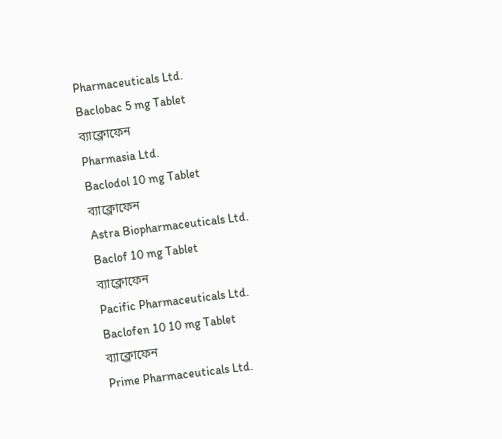Pharmaceuticals Ltd.
Baclobac 5 mg Tablet
ব্যাক্লোফেন
Pharmasia Ltd.
Baclodol 10 mg Tablet
ব্যাক্লোফেন
Astra Biopharmaceuticals Ltd.
Baclof 10 mg Tablet
ব্যাক্লোফেন
Pacific Pharmaceuticals Ltd.
Baclofen 10 10 mg Tablet
ব্যাক্লোফেন
Prime Pharmaceuticals Ltd.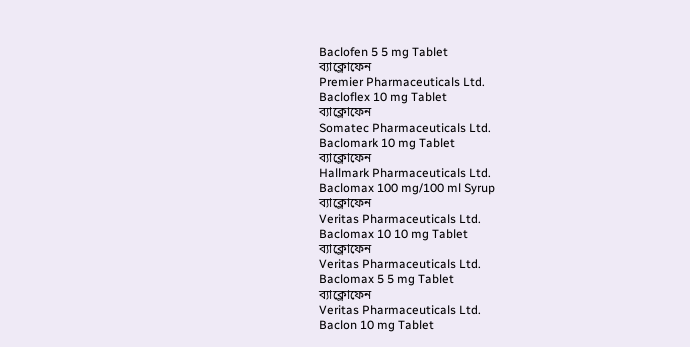Baclofen 5 5 mg Tablet
ব্যাক্লোফেন
Premier Pharmaceuticals Ltd.
Bacloflex 10 mg Tablet
ব্যাক্লোফেন
Somatec Pharmaceuticals Ltd.
Baclomark 10 mg Tablet
ব্যাক্লোফেন
Hallmark Pharmaceuticals Ltd.
Baclomax 100 mg/100 ml Syrup
ব্যাক্লোফেন
Veritas Pharmaceuticals Ltd.
Baclomax 10 10 mg Tablet
ব্যাক্লোফেন
Veritas Pharmaceuticals Ltd.
Baclomax 5 5 mg Tablet
ব্যাক্লোফেন
Veritas Pharmaceuticals Ltd.
Baclon 10 mg Tablet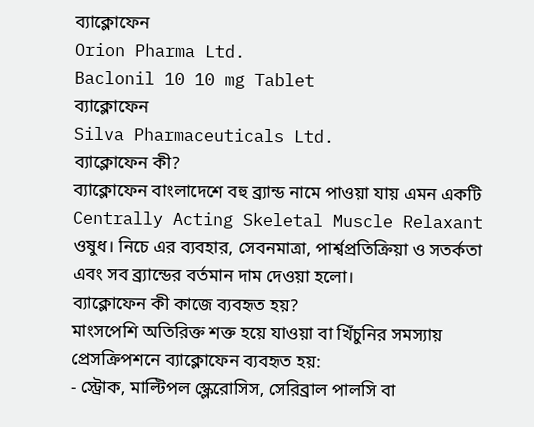ব্যাক্লোফেন
Orion Pharma Ltd.
Baclonil 10 10 mg Tablet
ব্যাক্লোফেন
Silva Pharmaceuticals Ltd.
ব্যাক্লোফেন কী?
ব্যাক্লোফেন বাংলাদেশে বহু ব্র্যান্ড নামে পাওয়া যায় এমন একটি Centrally Acting Skeletal Muscle Relaxant ওষুধ। নিচে এর ব্যবহার, সেবনমাত্রা, পার্শ্বপ্রতিক্রিয়া ও সতর্কতা এবং সব ব্র্যান্ডের বর্তমান দাম দেওয়া হলো।
ব্যাক্লোফেন কী কাজে ব্যবহৃত হয়?
মাংসপেশি অতিরিক্ত শক্ত হয়ে যাওয়া বা খিঁচুনির সমস্যায় প্রেসক্রিপশনে ব্যাক্লোফেন ব্যবহৃত হয়:
- স্ট্রোক, মাল্টিপল স্ক্লেরোসিস, সেরিব্রাল পালসি বা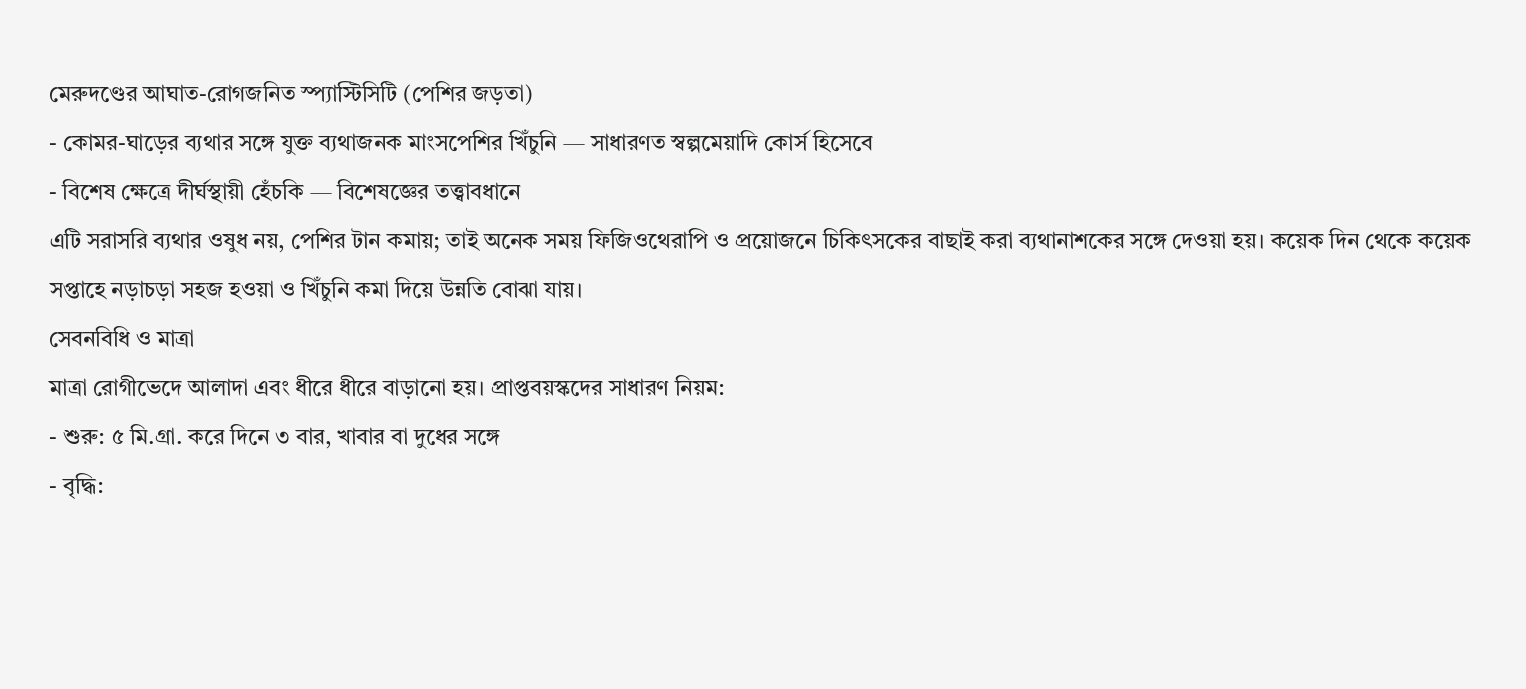মেরুদণ্ডের আঘাত-রোগজনিত স্প্যাস্টিসিটি (পেশির জড়তা)
- কোমর-ঘাড়ের ব্যথার সঙ্গে যুক্ত ব্যথাজনক মাংসপেশির খিঁচুনি — সাধারণত স্বল্পমেয়াদি কোর্স হিসেবে
- বিশেষ ক্ষেত্রে দীর্ঘস্থায়ী হেঁচকি — বিশেষজ্ঞের তত্ত্বাবধানে
এটি সরাসরি ব্যথার ওষুধ নয়, পেশির টান কমায়; তাই অনেক সময় ফিজিওথেরাপি ও প্রয়োজনে চিকিৎসকের বাছাই করা ব্যথানাশকের সঙ্গে দেওয়া হয়। কয়েক দিন থেকে কয়েক সপ্তাহে নড়াচড়া সহজ হওয়া ও খিঁচুনি কমা দিয়ে উন্নতি বোঝা যায়।
সেবনবিধি ও মাত্রা
মাত্রা রোগীভেদে আলাদা এবং ধীরে ধীরে বাড়ানো হয়। প্রাপ্তবয়স্কদের সাধারণ নিয়ম:
- শুরু: ৫ মি.গ্রা. করে দিনে ৩ বার, খাবার বা দুধের সঙ্গে
- বৃদ্ধি: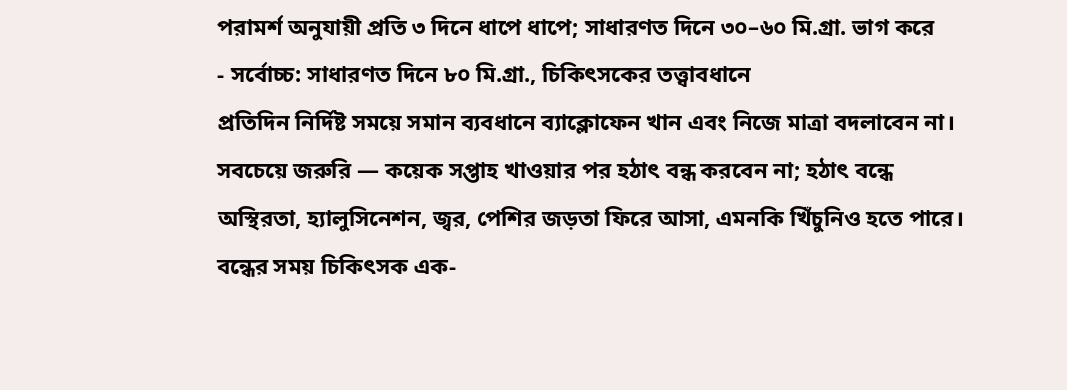পরামর্শ অনুযায়ী প্রতি ৩ দিনে ধাপে ধাপে; সাধারণত দিনে ৩০–৬০ মি.গ্রা. ভাগ করে
- সর্বোচ্চ: সাধারণত দিনে ৮০ মি.গ্রা., চিকিৎসকের তত্ত্বাবধানে
প্রতিদিন নির্দিষ্ট সময়ে সমান ব্যবধানে ব্যাক্লোফেন খান এবং নিজে মাত্রা বদলাবেন না। সবচেয়ে জরুরি — কয়েক সপ্তাহ খাওয়ার পর হঠাৎ বন্ধ করবেন না; হঠাৎ বন্ধে অস্থিরতা, হ্যালুসিনেশন, জ্বর, পেশির জড়তা ফিরে আসা, এমনকি খিঁচুনিও হতে পারে। বন্ধের সময় চিকিৎসক এক-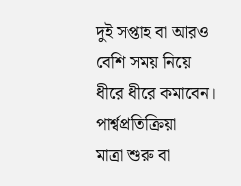দুই সপ্তাহ বা আরও বেশি সময় নিয়ে ধীরে ধীরে কমাবেন।
পার্শ্বপ্রতিক্রিয়া
মাত্রা শুরু বা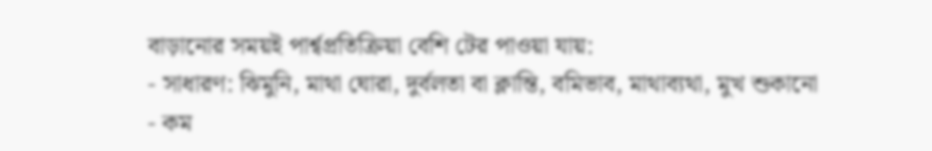বাড়ানোর সময়ই পার্শ্বপ্রতিক্রিয়া বেশি টের পাওয়া যায়:
- সাধারণ: ঝিমুনি, মাথা ঘোরা, দুর্বলতা বা ক্লান্তি, বমিভাব, মাথাব্যথা, মুখ শুকানো
- কম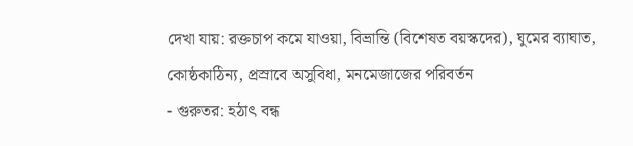দেখা যায়: রক্তচাপ কমে যাওয়া, বিভ্রান্তি (বিশেষত বয়স্কদের), ঘুমের ব্যাঘাত, কোষ্ঠকাঠিন্য, প্রস্রাবে অসুবিধা, মনমেজাজের পরিবর্তন
- গুরুতর: হঠাৎ বন্ধ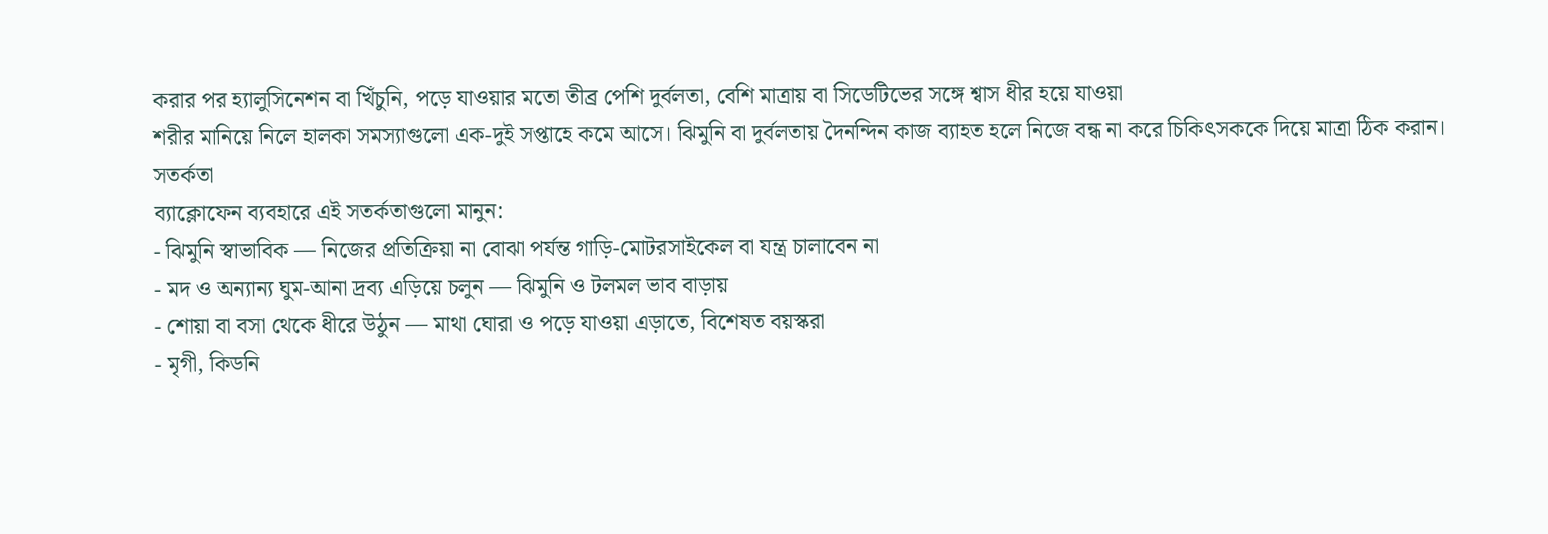করার পর হ্যালুসিনেশন বা খিঁচুনি, পড়ে যাওয়ার মতো তীব্র পেশি দুর্বলতা, বেশি মাত্রায় বা সিডেটিভের সঙ্গে শ্বাস ধীর হয়ে যাওয়া
শরীর মানিয়ে নিলে হালকা সমস্যাগুলো এক-দুই সপ্তাহে কমে আসে। ঝিমুনি বা দুর্বলতায় দৈনন্দিন কাজ ব্যাহত হলে নিজে বন্ধ না করে চিকিৎসককে দিয়ে মাত্রা ঠিক করান।
সতর্কতা
ব্যাক্লোফেন ব্যবহারে এই সতর্কতাগুলো মানুন:
- ঝিমুনি স্বাভাবিক — নিজের প্রতিক্রিয়া না বোঝা পর্যন্ত গাড়ি-মোটরসাইকেল বা যন্ত্র চালাবেন না
- মদ ও অন্যান্য ঘুম-আনা দ্রব্য এড়িয়ে চলুন — ঝিমুনি ও টলমল ভাব বাড়ায়
- শোয়া বা বসা থেকে ধীরে উঠুন — মাথা ঘোরা ও পড়ে যাওয়া এড়াতে, বিশেষত বয়স্করা
- মৃগী, কিডনি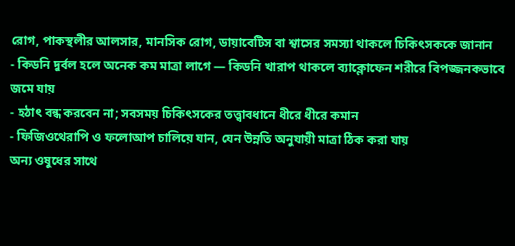রোগ, পাকস্থলীর আলসার, মানসিক রোগ, ডায়াবেটিস বা শ্বাসের সমস্যা থাকলে চিকিৎসককে জানান
- কিডনি দুর্বল হলে অনেক কম মাত্রা লাগে — কিডনি খারাপ থাকলে ব্যাক্লোফেন শরীরে বিপজ্জনকভাবে জমে যায়
- হঠাৎ বন্ধ করবেন না; সবসময় চিকিৎসকের তত্ত্বাবধানে ধীরে ধীরে কমান
- ফিজিওথেরাপি ও ফলোআপ চালিয়ে যান, যেন উন্নতি অনুযায়ী মাত্রা ঠিক করা যায়
অন্য ওষুধের সাথে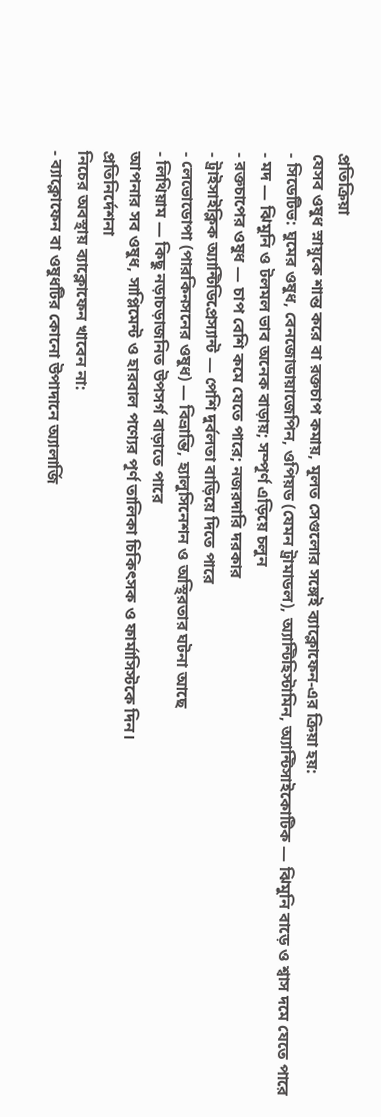প্রতিক্রিয়া
যেসব ওষুধ স্নায়ুকে শান্ত করে বা রক্তচাপ কমায়, মূলত সেগুলোর সঙ্গেই ব্যাক্লোফেন-এর ক্রিয়া হয়:
- সিডেটিভ: ঘুমের ওষুধ, বেনজোডায়াজেপিন, ওপিয়ড (যেমন ট্রামাডল), অ্যান্টিহিস্টামিন, অ্যান্টিসাইকোটিক — ঝিমুনি বাড়ে ও শ্বাস দমে যেতে পারে
- মদ — ঝিমুনি ও টলমল ভাব অনেক বাড়ায়; সম্পূর্ণ এড়িয়ে চলুন
- রক্তচাপের ওষুধ — চাপ বেশি কমে যেতে পারে; নজরদারি দরকার
- ট্রাইসাইক্লিক অ্যান্টিডিপ্রেস্যান্ট — পেশি দুর্বলতা বাড়িয়ে দিতে পারে
- লেভোডোপা (পারকিনসনের ওষুধ) — বিভ্রান্তি, হ্যালুসিনেশন ও অস্থিরতার ঘটনা আছে
- লিথিয়াম — কিছু নড়াচড়াজনিত উপসর্গ বাড়াতে পারে
আপনার সব ওষুধ, সাপ্লিমেন্ট ও হারবাল পণ্যের পূর্ণ তালিকা চিকিৎসক ও ফার্মাসিস্টকে দিন।
প্রতিনির্দেশনা
নিচের অবস্থায় ব্যাক্লোফেন খাবেন না:
- ব্যাক্লোফেন বা ওষুধটির কোনো উপাদানে অ্যালার্জি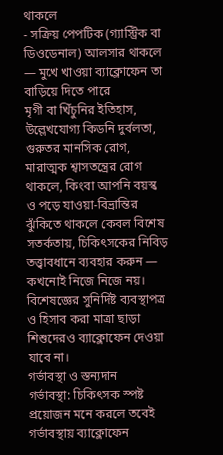থাকলে
- সক্রিয় পেপটিক (গ্যাস্ট্রিক বা ডিওডেনাল) আলসার থাকলে — মুখে খাওয়া ব্যাক্লোফেন তা বাড়িয়ে দিতে পারে
মৃগী বা খিঁচুনির ইতিহাস, উল্লেখযোগ্য কিডনি দুর্বলতা, গুরুতর মানসিক রোগ, মারাত্মক শ্বাসতন্ত্রের রোগ থাকলে, কিংবা আপনি বয়স্ক ও পড়ে যাওয়া-বিভ্রান্তির ঝুঁকিতে থাকলে কেবল বিশেষ সতর্কতায়, চিকিৎসকের নিবিড় তত্ত্বাবধানে ব্যবহার করুন — কখনোই নিজে নিজে নয়। বিশেষজ্ঞের সুনির্দিষ্ট ব্যবস্থাপত্র ও হিসাব করা মাত্রা ছাড়া শিশুদেরও ব্যাক্লোফেন দেওয়া যাবে না।
গর্ভাবস্থা ও স্তন্যদান
গর্ভাবস্থা: চিকিৎসক স্পষ্ট প্রয়োজন মনে করলে তবেই গর্ভাবস্থায় ব্যাক্লোফেন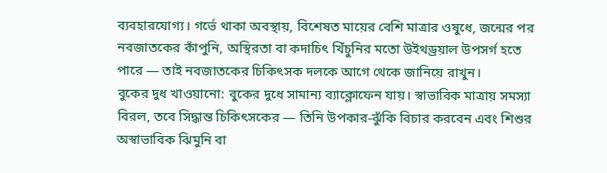ব্যবহারযোগ্য। গর্ভে থাকা অবস্থায়, বিশেষত মায়ের বেশি মাত্রার ওষুধে, জন্মের পর নবজাতকের কাঁপুনি, অস্থিরতা বা কদাচিৎ খিঁচুনির মতো উইথড্রয়াল উপসর্গ হতে পারে — তাই নবজাতকের চিকিৎসক দলকে আগে থেকে জানিয়ে রাখুন।
বুকের দুধ খাওয়ানো: বুকের দুধে সামান্য ব্যাক্লোফেন যায়। স্বাভাবিক মাত্রায় সমস্যা বিরল, তবে সিদ্ধান্ত চিকিৎসকের — তিনি উপকার-ঝুঁকি বিচার করবেন এবং শিশুর অস্বাভাবিক ঝিমুনি বা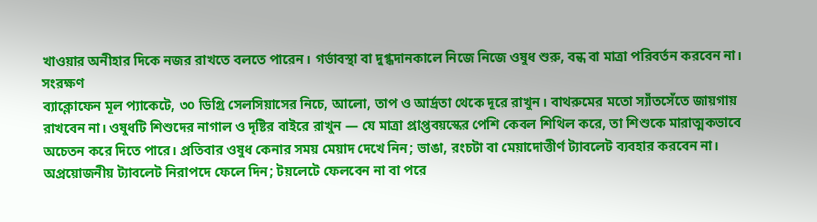খাওয়ার অনীহার দিকে নজর রাখতে বলতে পারেন। গর্ভাবস্থা বা দুগ্ধদানকালে নিজে নিজে ওষুধ শুরু, বন্ধ বা মাত্রা পরিবর্তন করবেন না।
সংরক্ষণ
ব্যাক্লোফেন মূল প্যাকেটে, ৩০ ডিগ্রি সেলসিয়াসের নিচে, আলো, তাপ ও আর্দ্রতা থেকে দূরে রাখুন। বাথরুমের মতো স্যাঁতসেঁতে জায়গায় রাখবেন না। ওষুধটি শিশুদের নাগাল ও দৃষ্টির বাইরে রাখুন — যে মাত্রা প্রাপ্তবয়স্কের পেশি কেবল শিথিল করে, তা শিশুকে মারাত্মকভাবে অচেতন করে দিতে পারে। প্রতিবার ওষুধ কেনার সময় মেয়াদ দেখে নিন; ভাঙা, রংচটা বা মেয়াদোত্তীর্ণ ট্যাবলেট ব্যবহার করবেন না। অপ্রয়োজনীয় ট্যাবলেট নিরাপদে ফেলে দিন; টয়লেটে ফেলবেন না বা পরে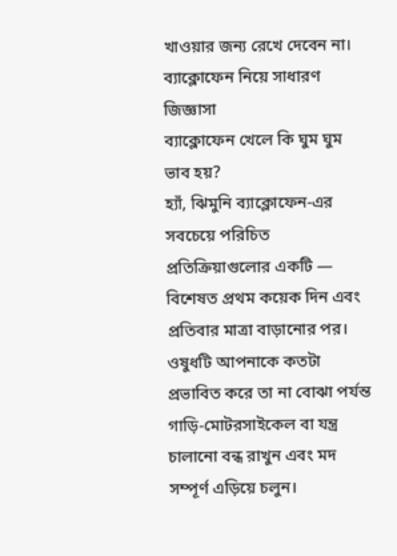খাওয়ার জন্য রেখে দেবেন না।
ব্যাক্লোফেন নিয়ে সাধারণ জিজ্ঞাসা
ব্যাক্লোফেন খেলে কি ঘুম ঘুম ভাব হয়?
হ্যাঁ, ঝিমুনি ব্যাক্লোফেন-এর সবচেয়ে পরিচিত প্রতিক্রিয়াগুলোর একটি — বিশেষত প্রথম কয়েক দিন এবং প্রতিবার মাত্রা বাড়ানোর পর। ওষুধটি আপনাকে কতটা প্রভাবিত করে তা না বোঝা পর্যন্ত গাড়ি-মোটরসাইকেল বা যন্ত্র চালানো বন্ধ রাখুন এবং মদ সম্পূর্ণ এড়িয়ে চলুন।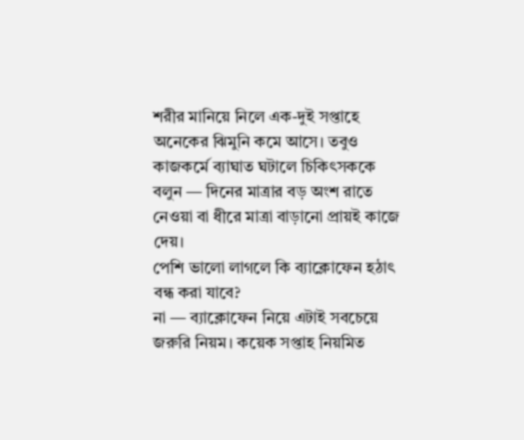শরীর মানিয়ে নিলে এক-দুই সপ্তাহে অনেকের ঝিমুনি কমে আসে। তবুও কাজকর্মে ব্যাঘাত ঘটালে চিকিৎসককে বলুন — দিনের মাত্রার বড় অংশ রাতে নেওয়া বা ধীরে মাত্রা বাড়ানো প্রায়ই কাজে দেয়।
পেশি ভালো লাগলে কি ব্যাক্লোফেন হঠাৎ বন্ধ করা যাবে?
না — ব্যাক্লোফেন নিয়ে এটাই সবচেয়ে জরুরি নিয়ম। কয়েক সপ্তাহ নিয়মিত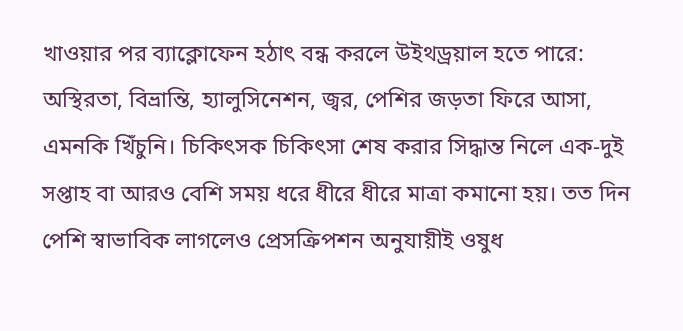খাওয়ার পর ব্যাক্লোফেন হঠাৎ বন্ধ করলে উইথড্রয়াল হতে পারে: অস্থিরতা, বিভ্রান্তি, হ্যালুসিনেশন, জ্বর, পেশির জড়তা ফিরে আসা, এমনকি খিঁচুনি। চিকিৎসক চিকিৎসা শেষ করার সিদ্ধান্ত নিলে এক-দুই সপ্তাহ বা আরও বেশি সময় ধরে ধীরে ধীরে মাত্রা কমানো হয়। তত দিন পেশি স্বাভাবিক লাগলেও প্রেসক্রিপশন অনুযায়ীই ওষুধ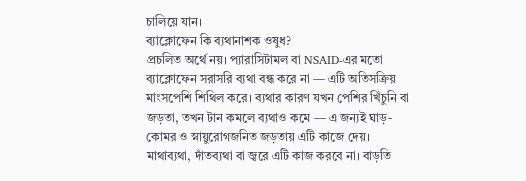চালিয়ে যান।
ব্যাক্লোফেন কি ব্যথানাশক ওষুধ?
প্রচলিত অর্থে নয়। প্যারাসিটামল বা NSAID-এর মতো ব্যাক্লোফেন সরাসরি ব্যথা বন্ধ করে না — এটি অতিসক্রিয় মাংসপেশি শিথিল করে। ব্যথার কারণ যখন পেশির খিঁচুনি বা জড়তা, তখন টান কমলে ব্যথাও কমে — এ জন্যই ঘাড়-কোমর ও স্নায়ুরোগজনিত জড়তায় এটি কাজে দেয়। মাথাব্যথা, দাঁতব্যথা বা জ্বরে এটি কাজ করবে না। বাড়তি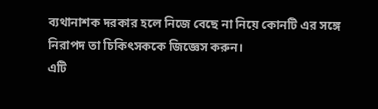ব্যথানাশক দরকার হলে নিজে বেছে না নিয়ে কোনটি এর সঙ্গে নিরাপদ তা চিকিৎসককে জিজ্ঞেস করুন।
এটি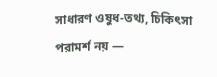সাধারণ ওষুধ-তথ্য, চিকিৎসা পরামর্শ নয় —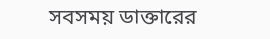সবসময় ডাক্তারের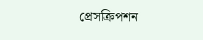প্রেসক্রিপশন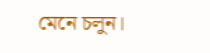মেনে চলুন।